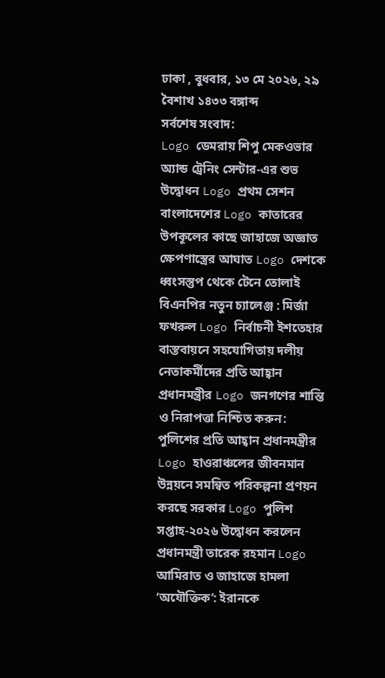ঢাকা , বুধবার, ১৩ মে ২০২৬, ২৯ বৈশাখ ১৪৩৩ বঙ্গাব্দ
সর্বশেষ সংবাদ:
Logo ডেমরায় শিপু মেকওভার অ্যান্ড ট্রেনিং সেন্টার-এর শুভ উদ্বোধন Logo প্রথম সেশন বাংলাদেশের Logo কাতারের উপকূলের কাছে জাহাজে অজ্ঞাত ক্ষেপণাস্ত্রের আঘাত Logo দেশকে ধ্বংসস্তুপ থেকে টেনে তোলাই বিএনপির নতুন চ্যালেঞ্জ : মির্জা ফখরুল Logo নির্বাচনী ইশতেহার বাস্তবায়নে সহযোগিতায় দলীয় নেতাকর্মীদের প্রতি আহ্বান প্রধানমন্ত্রীর Logo জনগণের শান্তি ও নিরাপত্তা নিশ্চিত করুন: পুলিশের প্রতি আহ্বান প্রধানমন্ত্রীর Logo হাওরাঞ্চলের জীবনমান উন্নয়নে সমন্বিত পরিকল্পনা প্রণয়ন করছে সরকার Logo পুলিশ সপ্তাহ-২০২৬ উদ্বোধন করলেন প্রধানমন্ত্রী তারেক রহমান Logo আমিরাত ও জাহাজে হামলা ‘অযৌক্তিক’: ইরানকে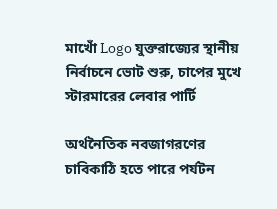মাখোঁ Logo যুক্তরাজ্যের স্থানীয় নির্বাচনে ভোট শুরু, চাপের মুখে স্টারমারের লেবার পার্টি

অর্থনৈতিক নবজাগরণের চাবিকাঠি হতে পারে পর্যটন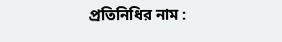প্রতিনিধির নাম :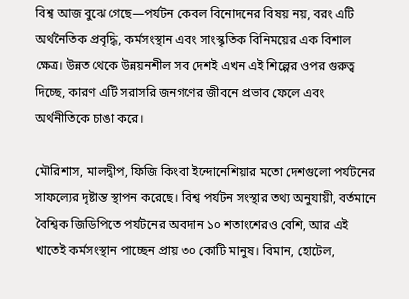বিশ্ব আজ বুঝে গেছে—পর্যটন কেবল বিনোদনের বিষয় নয়, বরং এটি অর্থনৈতিক প্রবৃদ্ধি, কর্মসংস্থান এবং সাংস্কৃতিক বিনিময়ের এক বিশাল ক্ষেত্র। উন্নত থেকে উন্নয়নশীল সব দেশই এখন এই শিল্পের ওপর গুরুত্ব দিচ্ছে, কারণ এটি সরাসরি জনগণের জীবনে প্রভাব ফেলে এবং অর্থনীতিকে চাঙা করে।

মৌরিশাস, মালদ্বীপ, ফিজি কিংবা ইন্দোনেশিয়ার মতো দেশগুলো পর্যটনের সাফল্যের দৃষ্টান্ত স্থাপন করেছে। বিশ্ব পর্যটন সংস্থার তথ্য অনুযায়ী, বর্তমানে বৈশ্বিক জিডিপিতে পর্যটনের অবদান ১০ শতাংশেরও বেশি, আর এই খাতেই কর্মসংস্থান পাচ্ছেন প্রায় ৩০ কোটি মানুষ। বিমান, হোটেল,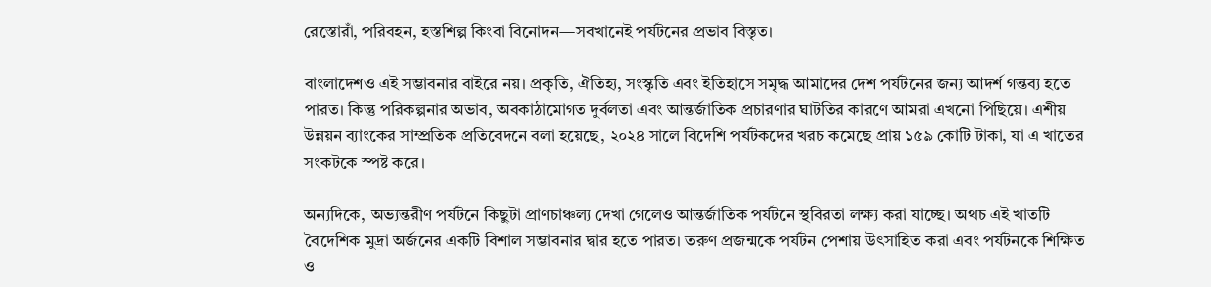রেস্তোরাঁ, পরিবহন, হস্তশিল্প কিংবা বিনোদন—সবখানেই পর্যটনের প্রভাব বিস্তৃত।

বাংলাদেশও এই সম্ভাবনার বাইরে নয়। প্রকৃতি, ঐতিহ্য, সংস্কৃতি এবং ইতিহাসে সমৃদ্ধ আমাদের দেশ পর্যটনের জন্য আদর্শ গন্তব্য হতে পারত। কিন্তু পরিকল্পনার অভাব, অবকাঠামোগত দুর্বলতা এবং আন্তর্জাতিক প্রচারণার ঘাটতির কারণে আমরা এখনো পিছিয়ে। এশীয় উন্নয়ন ব্যাংকের সাম্প্রতিক প্রতিবেদনে বলা হয়েছে, ২০২৪ সালে বিদেশি পর্যটকদের খরচ কমেছে প্রায় ১৫৯ কোটি টাকা, যা এ খাতের সংকটকে স্পষ্ট করে।

অন্যদিকে, অভ্যন্তরীণ পর্যটনে কিছুটা প্রাণচাঞ্চল্য দেখা গেলেও আন্তর্জাতিক পর্যটনে স্থবিরতা লক্ষ্য করা যাচ্ছে। অথচ এই খাতটি বৈদেশিক মুদ্রা অর্জনের একটি বিশাল সম্ভাবনার দ্বার হতে পারত। তরুণ প্রজন্মকে পর্যটন পেশায় উৎসাহিত করা এবং পর্যটনকে শিক্ষিত ও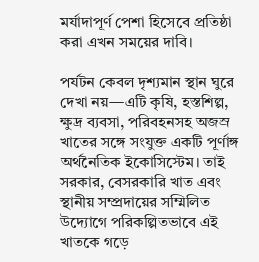মর্যাদাপূর্ণ পেশা হিসেবে প্রতিষ্ঠা করা এখন সময়ের দাবি।

পর্যটন কেবল দৃশ্যমান স্থান ঘুরে দেখা নয়—এটি কৃষি, হস্তশিল্প, ক্ষুদ্র ব্যবসা, পরিবহনসহ অজস্র খাতের সঙ্গে সংযুক্ত একটি পূর্ণাঙ্গ অর্থনৈতিক ইকোসিস্টেম। তাই সরকার, বেসরকারি খাত এবং স্থানীয় সম্প্রদায়ের সম্মিলিত উদ্যোগে পরিকল্পিতভাবে এই খাতকে গড়ে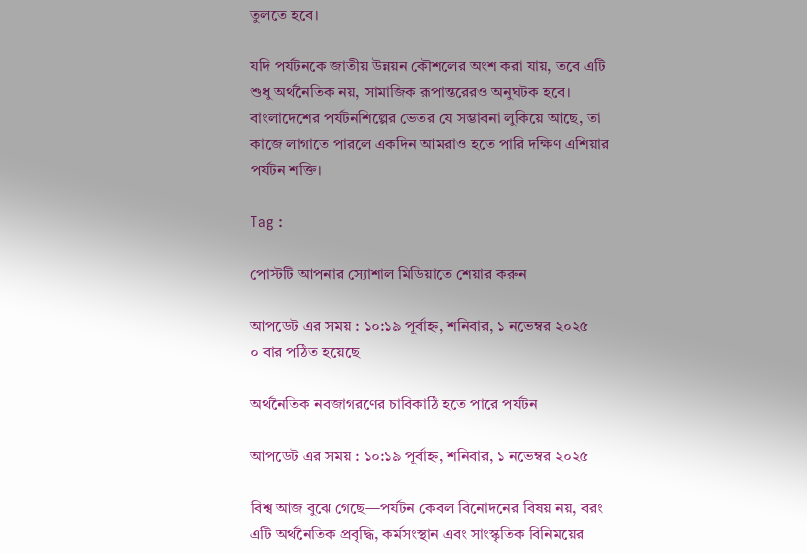তুলতে হবে।

যদি পর্যটনকে জাতীয় উন্নয়ন কৌশলের অংশ করা যায়, তবে এটি শুধু অর্থনৈতিক নয়, সামাজিক রূপান্তরেরও অনুঘটক হবে। বাংলাদেশের পর্যটনশিল্পের ভেতর যে সম্ভাবনা লুকিয়ে আছে, তা কাজে লাগাতে পারলে একদিন আমরাও হতে পারি দক্ষিণ এশিয়ার পর্যটন শক্তি।

Tag :

পোস্টটি আপনার স্যোশাল মিডিয়াতে শেয়ার করুন

আপডেট এর সময় : ১০:১৯ পূর্বাহ্ন, শনিবার, ১ নভেম্বর ২০২৫
০ বার পঠিত হয়েছে

অর্থনৈতিক নবজাগরণের চাবিকাঠি হতে পারে পর্যটন

আপডেট এর সময় : ১০:১৯ পূর্বাহ্ন, শনিবার, ১ নভেম্বর ২০২৫

বিশ্ব আজ বুঝে গেছে—পর্যটন কেবল বিনোদনের বিষয় নয়, বরং এটি অর্থনৈতিক প্রবৃদ্ধি, কর্মসংস্থান এবং সাংস্কৃতিক বিনিময়ের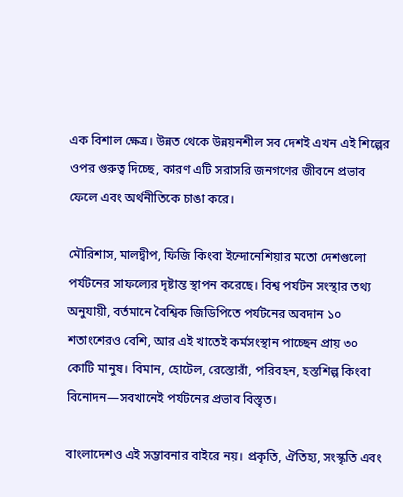এক বিশাল ক্ষেত্র। উন্নত থেকে উন্নয়নশীল সব দেশই এখন এই শিল্পের ওপর গুরুত্ব দিচ্ছে, কারণ এটি সরাসরি জনগণের জীবনে প্রভাব ফেলে এবং অর্থনীতিকে চাঙা করে।

মৌরিশাস, মালদ্বীপ, ফিজি কিংবা ইন্দোনেশিয়ার মতো দেশগুলো পর্যটনের সাফল্যের দৃষ্টান্ত স্থাপন করেছে। বিশ্ব পর্যটন সংস্থার তথ্য অনুযায়ী, বর্তমানে বৈশ্বিক জিডিপিতে পর্যটনের অবদান ১০ শতাংশেরও বেশি, আর এই খাতেই কর্মসংস্থান পাচ্ছেন প্রায় ৩০ কোটি মানুষ। বিমান, হোটেল, রেস্তোরাঁ, পরিবহন, হস্তশিল্প কিংবা বিনোদন—সবখানেই পর্যটনের প্রভাব বিস্তৃত।

বাংলাদেশও এই সম্ভাবনার বাইরে নয়। প্রকৃতি, ঐতিহ্য, সংস্কৃতি এবং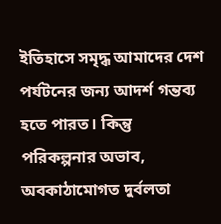ইতিহাসে সমৃদ্ধ আমাদের দেশ পর্যটনের জন্য আদর্শ গন্তব্য হতে পারত। কিন্তু পরিকল্পনার অভাব, অবকাঠামোগত দুর্বলতা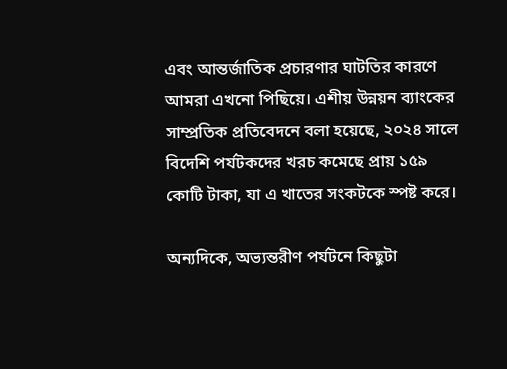এবং আন্তর্জাতিক প্রচারণার ঘাটতির কারণে আমরা এখনো পিছিয়ে। এশীয় উন্নয়ন ব্যাংকের সাম্প্রতিক প্রতিবেদনে বলা হয়েছে, ২০২৪ সালে বিদেশি পর্যটকদের খরচ কমেছে প্রায় ১৫৯ কোটি টাকা, যা এ খাতের সংকটকে স্পষ্ট করে।

অন্যদিকে, অভ্যন্তরীণ পর্যটনে কিছুটা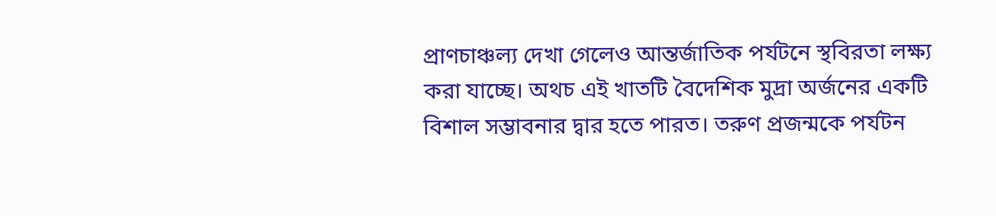প্রাণচাঞ্চল্য দেখা গেলেও আন্তর্জাতিক পর্যটনে স্থবিরতা লক্ষ্য করা যাচ্ছে। অথচ এই খাতটি বৈদেশিক মুদ্রা অর্জনের একটি বিশাল সম্ভাবনার দ্বার হতে পারত। তরুণ প্রজন্মকে পর্যটন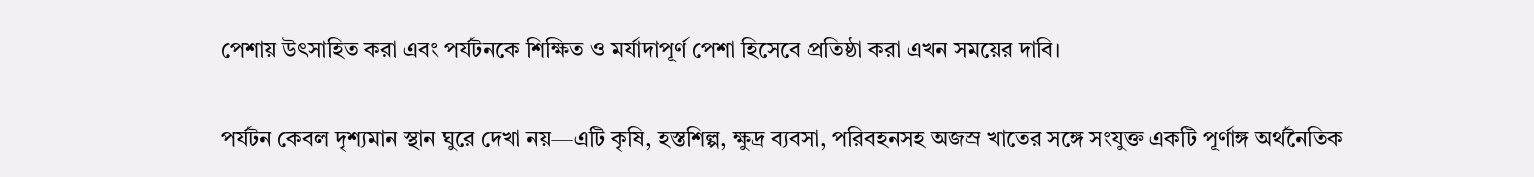পেশায় উৎসাহিত করা এবং পর্যটনকে শিক্ষিত ও মর্যাদাপূর্ণ পেশা হিসেবে প্রতিষ্ঠা করা এখন সময়ের দাবি।

পর্যটন কেবল দৃশ্যমান স্থান ঘুরে দেখা নয়—এটি কৃষি, হস্তশিল্প, ক্ষুদ্র ব্যবসা, পরিবহনসহ অজস্র খাতের সঙ্গে সংযুক্ত একটি পূর্ণাঙ্গ অর্থনৈতিক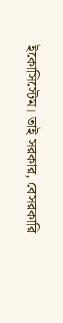ইকোসিস্টেম। তাই সরকার, বেসরকারি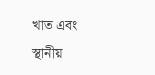খাত এবং স্থানীয়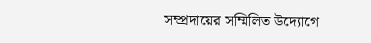সম্প্রদায়ের সম্মিলিত উদ্যোগে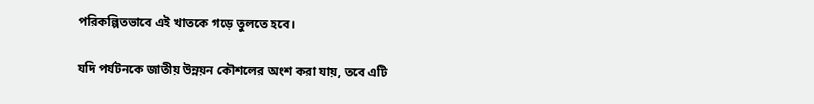পরিকল্পিতভাবে এই খাতকে গড়ে তুলতে হবে।

যদি পর্যটনকে জাতীয় উন্নয়ন কৌশলের অংশ করা যায়, তবে এটি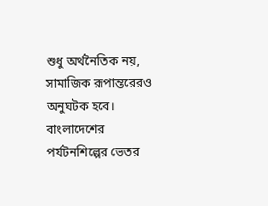শুধু অর্থনৈতিক নয়, সামাজিক রূপান্তরেরও অনুঘটক হবে। বাংলাদেশের পর্যটনশিল্পের ভেতর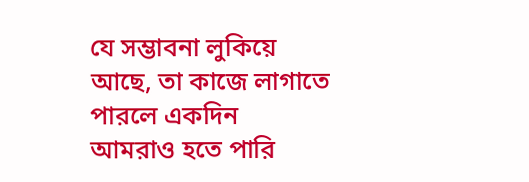যে সম্ভাবনা লুকিয়ে আছে, তা কাজে লাগাতে পারলে একদিন আমরাও হতে পারি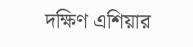দক্ষিণ এশিয়ার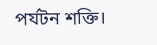পর্যটন শক্তি।